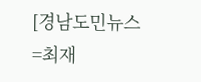[경남도민뉴스=최재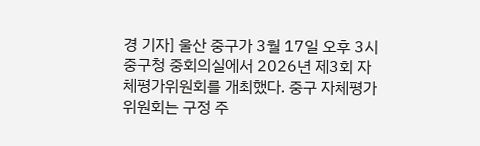경 기자] 울산 중구가 3월 17일 오후 3시 중구청 중회의실에서 2026년 제3회 자체평가위원회를 개최했다. 중구 자체평가위원회는 구정 주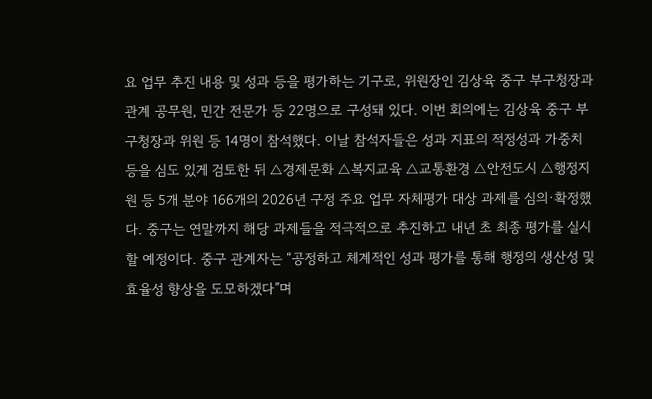요 업무 추진 내용 및 성과 등을 평가하는 기구로, 위원장인 김상육 중구 부구청장과 관계 공무원, 민간 전문가 등 22명으로 구성돼 있다. 이번 회의에는 김상육 중구 부구청장과 위원 등 14명이 참석했다. 이날 참석자들은 성과 지표의 적정성과 가중치 등을 심도 있게 검토한 뒤 △경제문화 △복지교육 △교통환경 △안전도시 △행정지원 등 5개 분야 166개의 2026년 구정 주요 업무 자체평가 대상 과제를 심의·확정했다. 중구는 연말까지 해당 과제들을 적극적으로 추진하고 내년 초 최종 평가를 실시할 예정이다. 중구 관계자는 “공정하고 체계적인 성과 평가를 통해 행정의 생산성 및 효율성 향상을 도모하겠다”며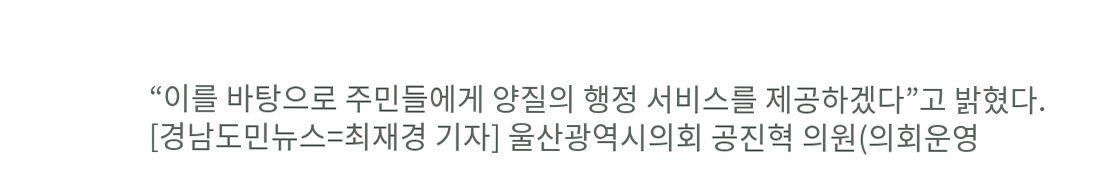“이를 바탕으로 주민들에게 양질의 행정 서비스를 제공하겠다”고 밝혔다.
[경남도민뉴스=최재경 기자] 울산광역시의회 공진혁 의원(의회운영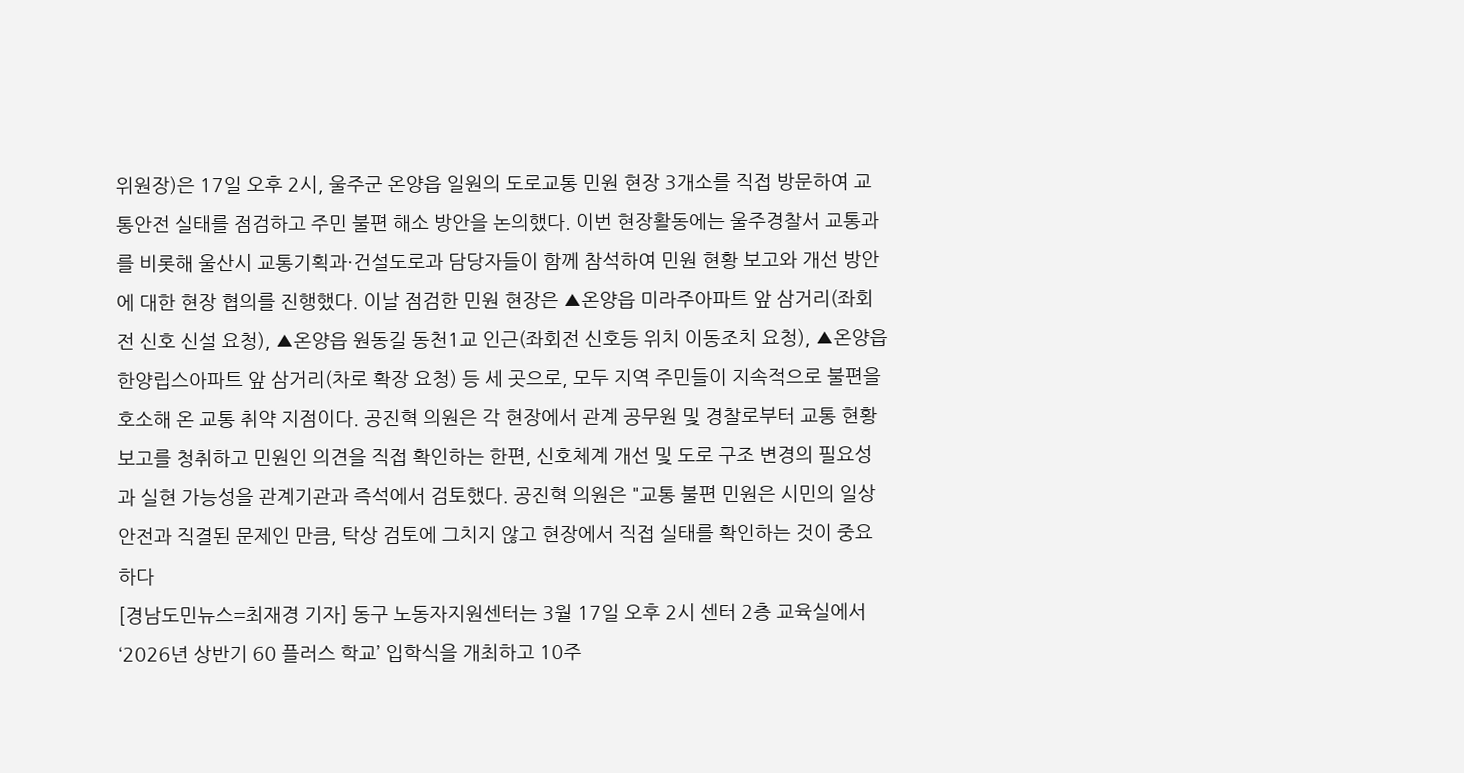위원장)은 17일 오후 2시, 울주군 온양읍 일원의 도로교통 민원 현장 3개소를 직접 방문하여 교통안전 실태를 점검하고 주민 불편 해소 방안을 논의했다. 이번 현장활동에는 울주경찰서 교통과를 비롯해 울산시 교통기획과·건설도로과 담당자들이 함께 참석하여 민원 현황 보고와 개선 방안에 대한 현장 협의를 진행했다. 이날 점검한 민원 현장은 ▲온양읍 미라주아파트 앞 삼거리(좌회전 신호 신설 요청), ▲온양읍 원동길 동천1교 인근(좌회전 신호등 위치 이동조치 요청), ▲온양읍 한양립스아파트 앞 삼거리(차로 확장 요청) 등 세 곳으로, 모두 지역 주민들이 지속적으로 불편을 호소해 온 교통 취약 지점이다. 공진혁 의원은 각 현장에서 관계 공무원 및 경찰로부터 교통 현황 보고를 청취하고 민원인 의견을 직접 확인하는 한편, 신호체계 개선 및 도로 구조 변경의 필요성과 실현 가능성을 관계기관과 즉석에서 검토했다. 공진혁 의원은 "교통 불편 민원은 시민의 일상 안전과 직결된 문제인 만큼, 탁상 검토에 그치지 않고 현장에서 직접 실태를 확인하는 것이 중요하다
[경남도민뉴스=최재경 기자] 동구 노동자지원센터는 3월 17일 오후 2시 센터 2층 교육실에서 ‘2026년 상반기 60 플러스 학교’ 입학식을 개최하고 10주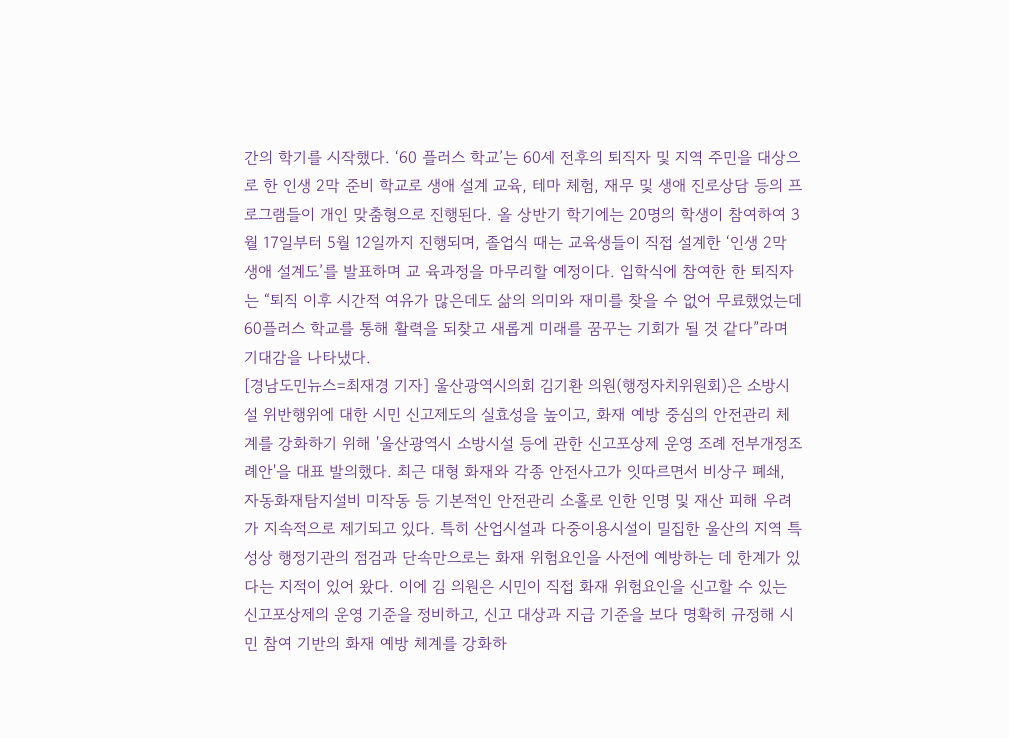간의 학기를 시작했다. ‘60 플러스 학교’는 60세 전후의 퇴직자 및 지역 주민을 대상으로 한 인생 2막 준비 학교로 생애 설계 교육, 테마 체험, 재무 및 생애 진로상담 등의 프로그램들이 개인 맞춤형으로 진행된다. 올 상반기 학기에는 20명의 학생이 참여하여 3월 17일부터 5월 12일까지 진행되며, 졸업식 때는 교육생들이 직접 설계한 ‘인생 2막 생애 설계도’를 발표하며 교 육과정을 마무리할 예정이다. 입학식에 참여한 한 퇴직자는 “퇴직 이후 시간적 여유가 많은데도 삶의 의미와 재미를 찾을 수 없어 무료했었는데 60플러스 학교를 통해 활력을 되찾고 새롭게 미래를 꿈꾸는 기회가 될 것 같다”라며 기대감을 나타냈다.
[경남도민뉴스=최재경 기자] 울산광역시의회 김기환 의원(행정자치위원회)은 소방시설 위반행위에 대한 시민 신고제도의 실효성을 높이고, 화재 예방 중심의 안전관리 체계를 강화하기 위해 '울산광역시 소방시설 등에 관한 신고포상제 운영 조례 전부개정조례안'을 대표 발의했다. 최근 대형 화재와 각종 안전사고가 잇따르면서 비상구 폐쇄, 자동화재탐지설비 미작동 등 기본적인 안전관리 소홀로 인한 인명 및 재산 피해 우려가 지속적으로 제기되고 있다. 특히 산업시설과 다중이용시설이 밀집한 울산의 지역 특성상 행정기관의 점검과 단속만으로는 화재 위험요인을 사전에 예방하는 데 한계가 있다는 지적이 있어 왔다. 이에 김 의원은 시민이 직접 화재 위험요인을 신고할 수 있는 신고포상제의 운영 기준을 정비하고, 신고 대상과 지급 기준을 보다 명확히 규정해 시민 참여 기반의 화재 예방 체계를 강화하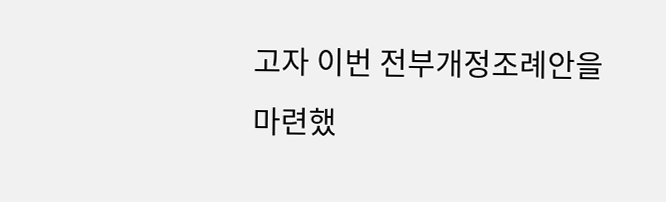고자 이번 전부개정조례안을 마련했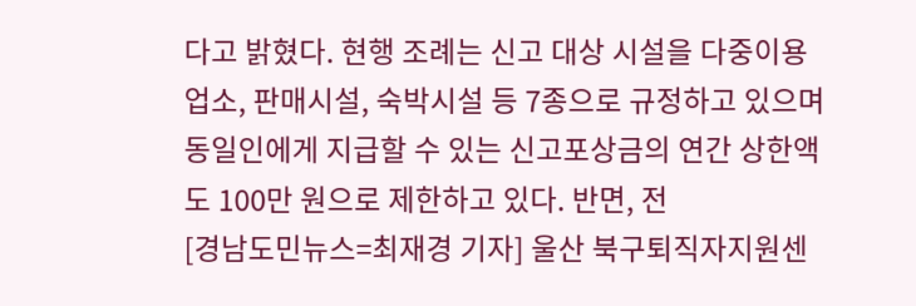다고 밝혔다. 현행 조례는 신고 대상 시설을 다중이용업소, 판매시설, 숙박시설 등 7종으로 규정하고 있으며 동일인에게 지급할 수 있는 신고포상금의 연간 상한액도 100만 원으로 제한하고 있다. 반면, 전
[경남도민뉴스=최재경 기자] 울산 북구퇴직자지원센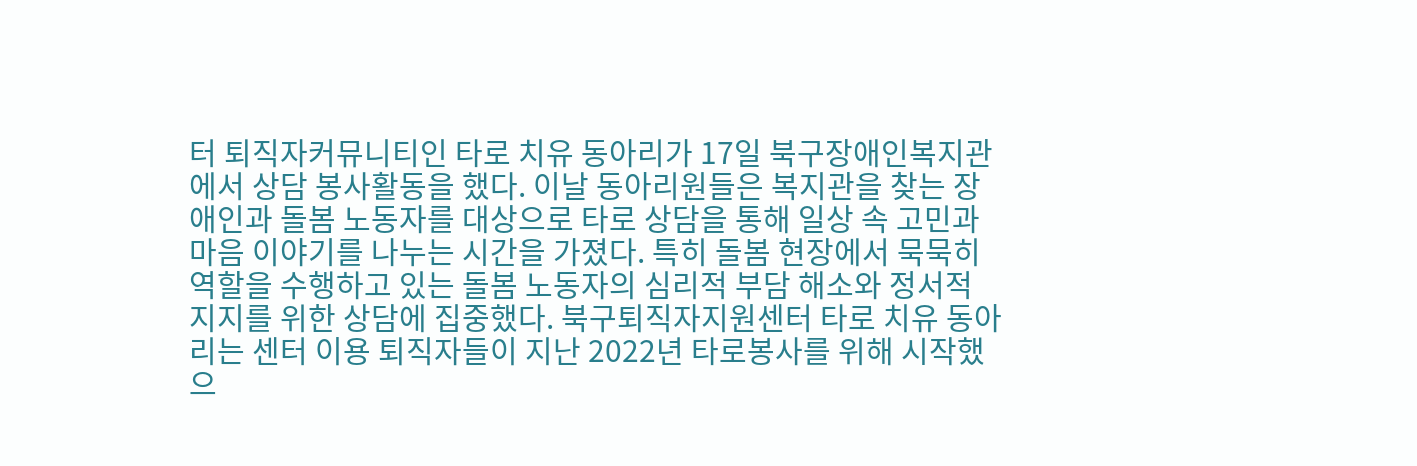터 퇴직자커뮤니티인 타로 치유 동아리가 17일 북구장애인복지관에서 상담 봉사활동을 했다. 이날 동아리원들은 복지관을 찾는 장애인과 돌봄 노동자를 대상으로 타로 상담을 통해 일상 속 고민과 마음 이야기를 나누는 시간을 가졌다. 특히 돌봄 현장에서 묵묵히 역할을 수행하고 있는 돌봄 노동자의 심리적 부담 해소와 정서적 지지를 위한 상담에 집중했다. 북구퇴직자지원센터 타로 치유 동아리는 센터 이용 퇴직자들이 지난 2022년 타로봉사를 위해 시작했으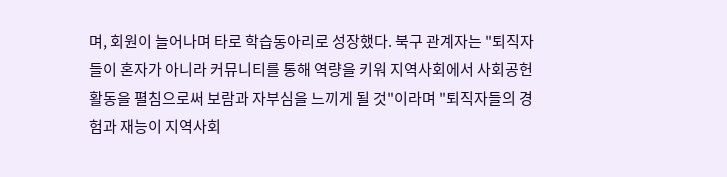며, 회원이 늘어나며 타로 학습동아리로 성장했다. 북구 관계자는 "퇴직자들이 혼자가 아니라 커뮤니티를 통해 역량을 키워 지역사회에서 사회공헌활동을 펼침으로써 보람과 자부심을 느끼게 될 것"이라며 "퇴직자들의 경험과 재능이 지역사회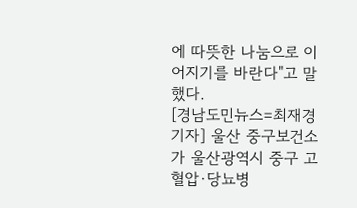에 따뜻한 나눔으로 이어지기를 바란다"고 말했다.
[경남도민뉴스=최재경 기자] 울산 중구보건소가 울산광역시 중구 고혈압·당뇨병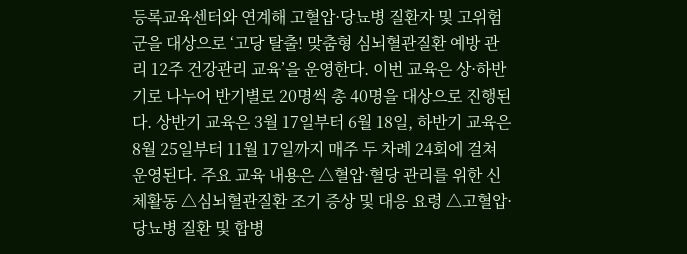등록교육센터와 연계해 고혈압·당뇨병 질환자 및 고위험군을 대상으로 ‘고당 탈출! 맞춤형 심뇌혈관질환 예방 관리 12주 건강관리 교육’을 운영한다. 이번 교육은 상·하반기로 나누어 반기별로 20명씩 총 40명을 대상으로 진행된다. 상반기 교육은 3월 17일부터 6월 18일, 하반기 교육은 8월 25일부터 11월 17일까지 매주 두 차례 24회에 걸쳐 운영된다. 주요 교육 내용은 △혈압·혈당 관리를 위한 신체활동 △심뇌혈관질환 조기 증상 및 대응 요령 △고혈압·당뇨병 질환 및 합병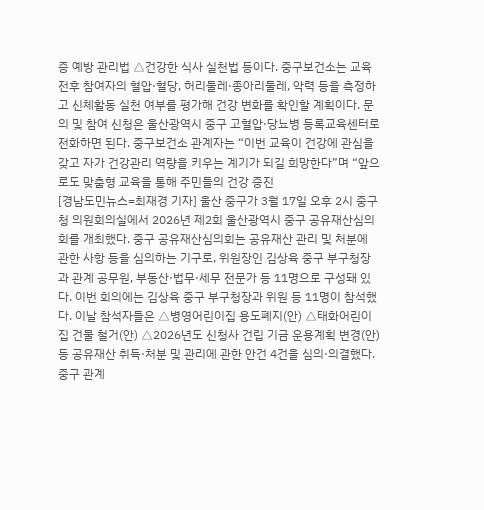증 예방 관리법 △건강한 식사 실천법 등이다. 중구보건소는 교육 전후 참여자의 혈압·혈당, 허리둘레·종아리둘레, 악력 등을 측정하고 신체활동 실천 여부를 평가해 건강 변화를 확인할 계획이다. 문의 및 참여 신청은 울산광역시 중구 고혈압·당뇨병 등록교육센터로 전화하면 된다. 중구보건소 관계자는 “이번 교육이 건강에 관심을 갖고 자가 건강관리 역량을 키우는 계기가 되길 희망한다”며 “앞으로도 맞춤형 교육을 통해 주민들의 건강 증진
[경남도민뉴스=최재경 기자] 울산 중구가 3월 17일 오후 2시 중구청 의원회의실에서 2026년 제2회 울산광역시 중구 공유재산심의회를 개최했다. 중구 공유재산심의회는 공유재산 관리 및 처분에 관한 사항 등을 심의하는 기구로, 위원장인 김상육 중구 부구청장과 관계 공무원, 부동산·법무·세무 전문가 등 11명으로 구성돼 있다. 이번 회의에는 김상육 중구 부구청장과 위원 등 11명이 참석했다. 이날 참석자들은 △병영어린이집 용도폐지(안) △태화어린이집 건물 철거(안) △2026년도 신청사 건립 기금 운용계획 변경(안) 등 공유재산 취득·처분 및 관리에 관한 안건 4건을 심의·의결했다. 중구 관계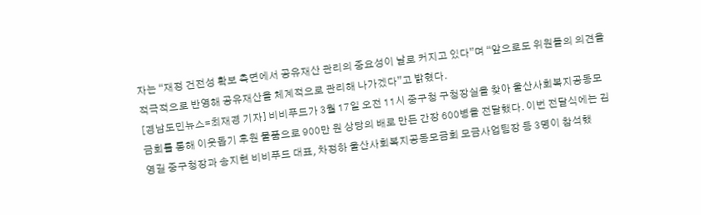자는 “재정 건전성 확보 측면에서 공유재산 관리의 중요성이 날로 커지고 있다”며 “앞으로도 위원들의 의견을 적극적으로 반영해 공유재산을 체계적으로 관리해 나가겠다”고 밝혔다.
[경남도민뉴스=최재경 기자] 비비푸드가 3월 17일 오전 11시 중구청 구청장실을 찾아 울산사회복지공동모금회를 통해 이웃돕기 후원 물품으로 900만 원 상당의 배로 만든 간장 600병을 전달했다. 이번 전달식에는 김영길 중구청장과 송지현 비비푸드 대표, 차정하 울산사회복지공동모금회 모금사업팀장 등 3명이 참석했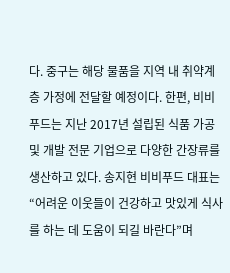다. 중구는 해당 물품을 지역 내 취약계층 가정에 전달할 예정이다. 한편, 비비푸드는 지난 2017년 설립된 식품 가공 및 개발 전문 기업으로 다양한 간장류를 생산하고 있다. 송지현 비비푸드 대표는 “어려운 이웃들이 건강하고 맛있게 식사를 하는 데 도움이 되길 바란다”며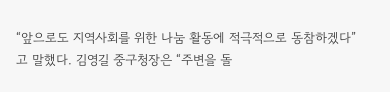“앞으로도 지역사회를 위한 나눔 활동에 적극적으로 동참하겠다”고 말했다. 김영길 중구청장은 “주변을 돌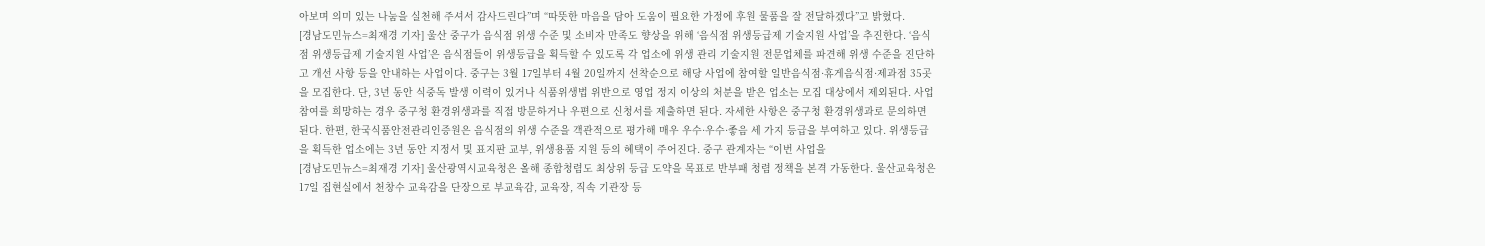아보며 의미 있는 나눔을 실천해 주셔서 감사드린다”며 “따뜻한 마음을 담아 도움이 필요한 가정에 후원 물품을 잘 전달하겠다”고 밝혔다.
[경남도민뉴스=최재경 기자] 울산 중구가 음식점 위생 수준 및 소비자 만족도 향상을 위해 ‘음식점 위생등급제 기술지원 사업’을 추진한다. ‘음식점 위생등급제 기술지원 사업’은 음식점들이 위생등급을 획득할 수 있도록 각 업소에 위생 관리 기술지원 전문업체를 파견해 위생 수준을 진단하고 개선 사항 등을 안내하는 사업이다. 중구는 3월 17일부터 4월 20일까지 선착순으로 해당 사업에 참여할 일반음식점·휴게음식점·제과점 35곳을 모집한다. 단, 3년 동안 식중독 발생 이력이 있거나 식품위생법 위반으로 영업 정지 이상의 처분을 받은 업소는 모집 대상에서 제외된다. 사업 참여를 희망하는 경우 중구청 환경위생과를 직접 방문하거나 우편으로 신청서를 제출하면 된다. 자세한 사항은 중구청 환경위생과로 문의하면 된다. 한편, 한국식품안전관리인증원은 음식점의 위생 수준을 객관적으로 평가해 매우 우수·우수·좋음 세 가지 등급을 부여하고 있다. 위생등급을 획득한 업소에는 3년 동안 지정서 및 표지판 교부, 위생용품 지원 등의 혜택이 주어진다. 중구 관계자는 “이번 사업을
[경남도민뉴스=최재경 기자] 울산광역시교육청은 올해 종합청렴도 최상위 등급 도약을 목표로 반부패 청렴 정책을 본격 가동한다. 울산교육청은 17일 집현실에서 천창수 교육감을 단장으로 부교육감, 교육장, 직속 기관장 등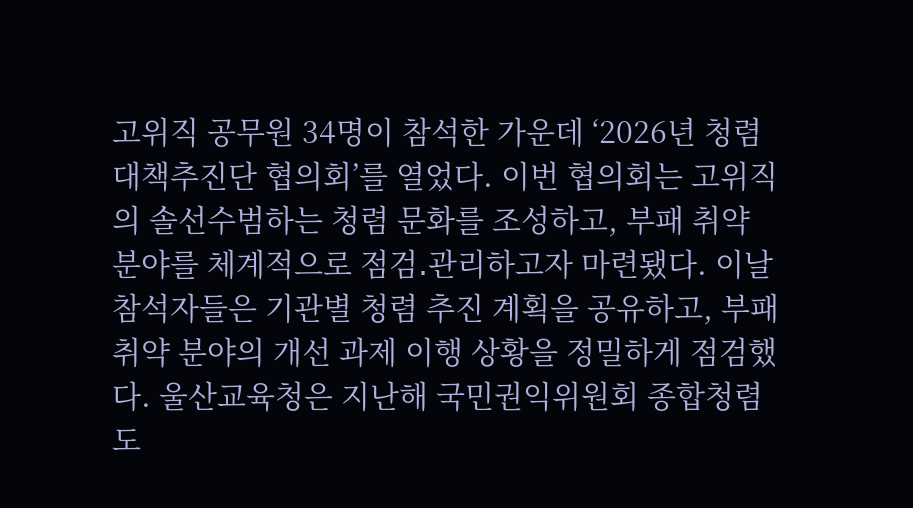고위직 공무원 34명이 참석한 가운데 ‘2026년 청렴대책추진단 협의회’를 열었다. 이번 협의회는 고위직의 솔선수범하는 청렴 문화를 조성하고, 부패 취약 분야를 체계적으로 점검․관리하고자 마련됐다. 이날 참석자들은 기관별 청렴 추진 계획을 공유하고, 부패 취약 분야의 개선 과제 이행 상황을 정밀하게 점검했다. 울산교육청은 지난해 국민권익위원회 종합청렴도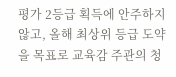평가 2등급 획득에 안주하지 않고, 올해 최상위 등급 도약을 목표로 교육감 주관의 청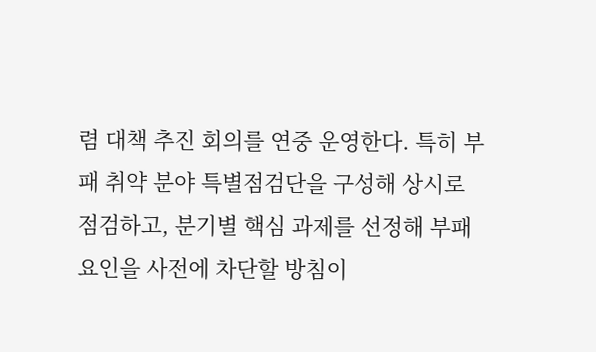렴 대책 추진 회의를 연중 운영한다. 특히 부패 취약 분야 특별점검단을 구성해 상시로 점검하고, 분기별 핵심 과제를 선정해 부패 요인을 사전에 차단할 방침이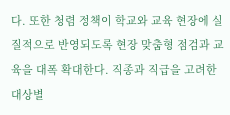다. 또한 청렴 정책이 학교와 교육 현장에 실질적으로 반영되도록 현장 맞춤형 점검과 교육을 대폭 확대한다. 직종과 직급을 고려한 대상별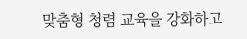맞춤형 청렴 교육을 강화하고